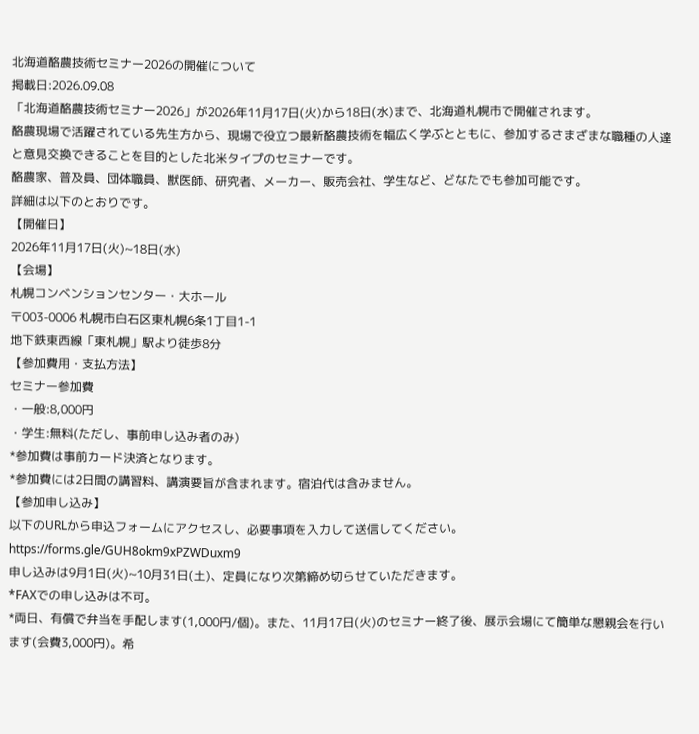北海道酪農技術セミナー2026の開催について
掲載日:2026.09.08
「北海道酪農技術セミナー2026」が2026年11月17日(火)から18日(水)まで、北海道札幌市で開催されます。
酪農現場で活躍されている先生方から、現場で役立つ最新酪農技術を幅広く学ぶとともに、参加するさまざまな職種の人達と意見交換できることを目的とした北米タイプのセミナーです。
酪農家、普及員、団体職員、獣医師、研究者、メーカー、販売会社、学生など、どなたでも参加可能です。
詳細は以下のとおりです。
【開催日】
2026年11月17日(火)~18日(水)
【会場】
札幌コンベンションセンター・大ホール
〒003-0006 札幌市⽩⽯区東札幌6条1丁⽬1-1
地下鉄東西線「東札幌」駅より徒歩8分
【参加費用・支払方法】
セミナー参加費
・一般:8,000円
・学生:無料(ただし、事前申し込み者のみ)
*参加費は事前カード決済となります。
*参加費には2日間の講習料、講演要旨が含まれます。宿泊代は含みません。
【参加申し込み】
以下のURLから申込フォームにアクセスし、必要事項を入力して送信してください。
https://forms.gle/GUH8okm9xPZWDuxm9
申し込みは9月1日(火)~10月31日(土)、定員になり次第締め切らせていただきます。
*FAXでの申し込みは不可。
*両日、有償で弁当を手配します(1,000円/個)。また、11月17日(火)のセミナー終了後、展示会場にて簡単な懇親会を行います(会費3,000円)。希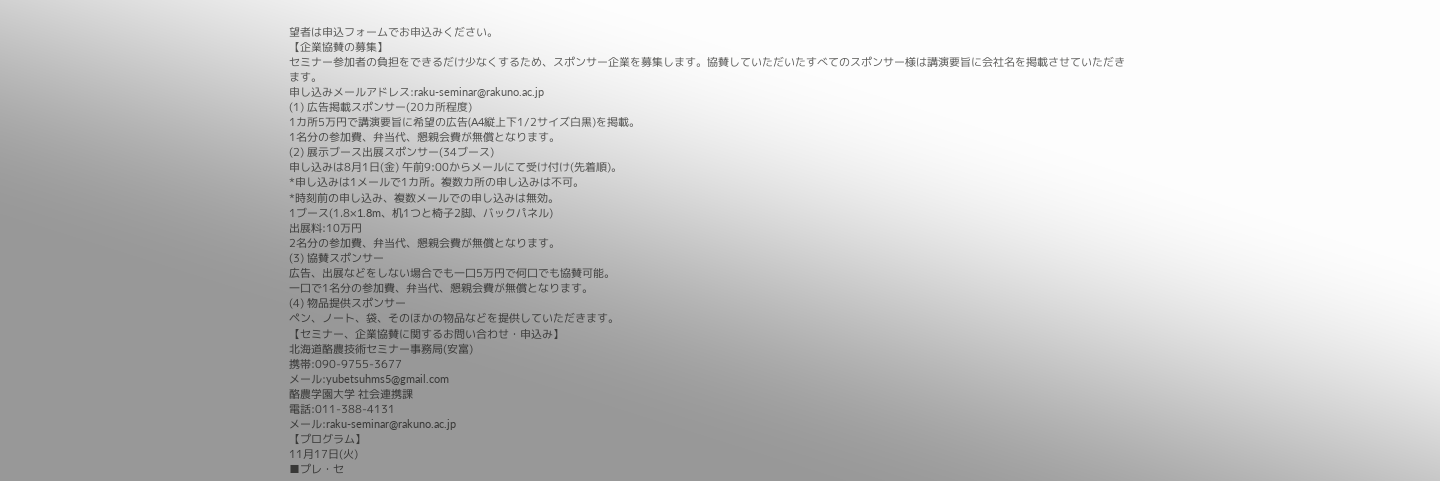望者は申込フォームでお申込みください。
【企業協賛の募集】
セミナー参加者の負担をできるだけ少なくするため、スポンサー企業を募集します。協賛していただいたすべてのスポンサー様は講演要旨に会社名を掲載させていただきます。
申し込みメールアドレス:raku-seminar@rakuno.ac.jp
(1) 広告掲載スポンサー(20カ所程度)
1カ所5万円で講演要旨に希望の広告(A4縦上下1/2サイズ白黒)を掲載。
1名分の参加費、弁当代、懇親会費が無償となります。
(2) 展示ブース出展スポンサー(34ブース)
申し込みは8月1日(金) 午前9:00からメールにて受け付け(先着順)。
*申し込みは1メールで1カ所。複数カ所の申し込みは不可。
*時刻前の申し込み、複数メールでの申し込みは無効。
1ブース(1.8×1.8m、机1つと椅子2脚、バックパネル)
出展料:10万円
2名分の参加費、弁当代、懇親会費が無償となります。
(3) 協賛スポンサー
広告、出展などをしない場合でも一口5万円で何口でも協賛可能。
一口で1名分の参加費、弁当代、懇親会費が無償となります。
(4) 物品提供スポンサー
ペン、ノート、袋、そのほかの物品などを提供していただきます。
【セミナー、企業協賛に関するお問い合わせ・申込み】
北海道酪農技術セミナー事務局(安富)
携帯:090-9755-3677
メール:yubetsuhms5@gmail.com
酪農学園大学 社会連携課
電話:011-388-4131
メール:raku-seminar@rakuno.ac.jp
【プログラム】
11月17日(火)
■プレ・セ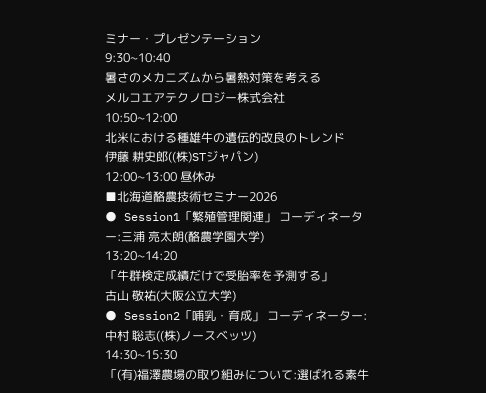ミナー・プレゼンテーション
9:30~10:40
暑さのメカニズムから暑熱対策を考える
メルコエアテクノロジー株式会社
10:50~12:00
北米における種雄牛の遺伝的改良のトレンド
伊藤 耕史郎((株)STジャパン)
12:00~13:00 昼休み
■北海道酪農技術セミナー2026
● Session1「繁殖管理関連」 コーディネーター:三浦 亮太朗(酪農学園大学)
13:20~14:20
「牛群検定成績だけで受胎率を予測する」
古山 敬祐(大阪公立大学)
● Session2「哺乳・育成」 コーディネーター:中村 聡志((株)ノースベッツ)
14:30~15:30
「(有)福澤農場の取り組みについて:選ばれる素牛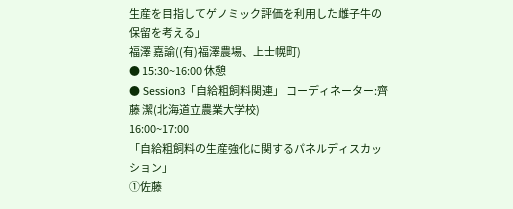生産を目指してゲノミック評価を利用した雌子牛の保留を考える」
福澤 嘉諭((有)福澤農場、上士幌町)
● 15:30~16:00 休憩
● Session3「自給粗飼料関連」 コーディネーター:齊藤 潔(北海道立農業大学校)
16:00~17:00
「自給粗飼料の生産強化に関するパネルディスカッション」
①佐藤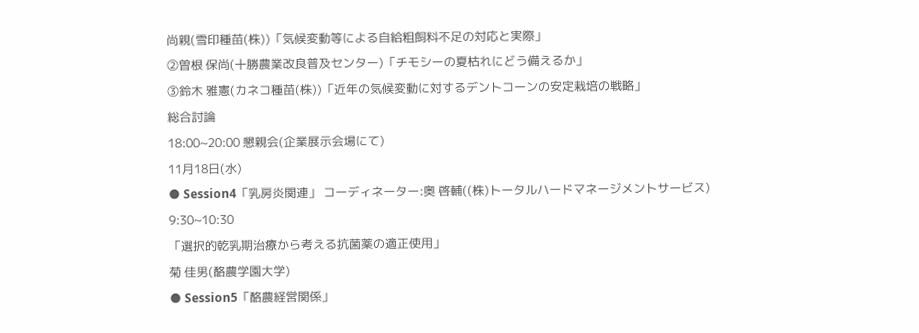尚親(雪印種苗(株))「気候変動等による自給粗飼料不足の対応と実際」
②曽根 保尚(十勝農業改良普及センター)「チモシーの夏枯れにどう備えるか」
③鈴木 雅憲(カネコ種苗(株))「近年の気候変動に対するデントコーンの安定栽培の戦略」
総合討論
18:00~20:00 懇親会(企業展示会場にて)
11月18日(水)
● Session4「乳房炎関連」 コーディネーター:奥 啓輔((株)トータルハードマネージメントサービス)
9:30~10:30
「選択的乾乳期治療から考える抗菌薬の適正使用」
菊 佳男(酪農学園大学)
● Session5「酪農経営関係」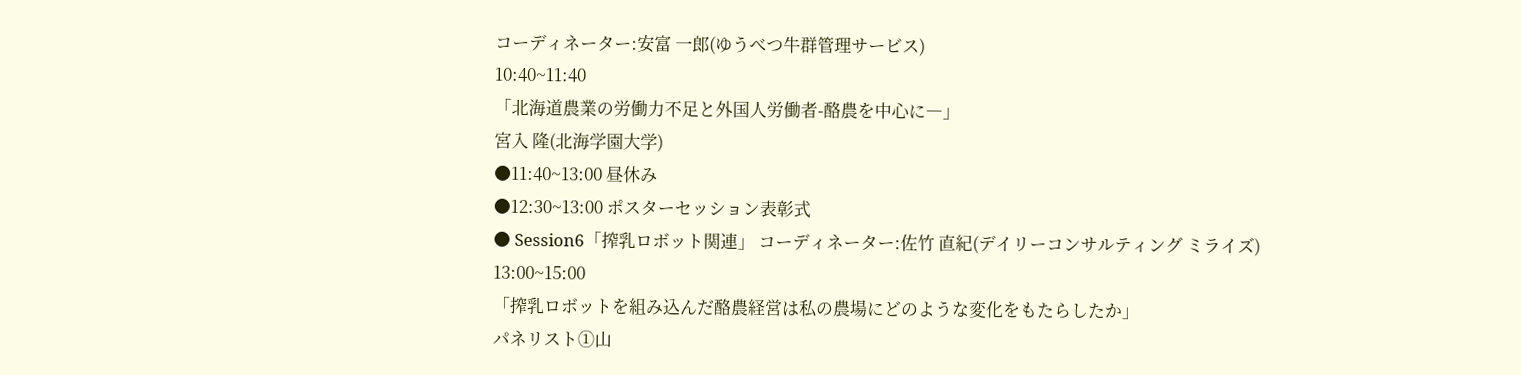コーディネーター:安富 一郎(ゆうべつ牛群管理サービス)
10:40~11:40
「北海道農業の労働力不足と外国人労働者-酪農を中心に―」
宮入 隆(北海学園大学)
●11:40~13:00 昼休み
●12:30~13:00 ポスターセッション表彰式
● Session6「搾乳ロボット関連」 コーディネーター:佐竹 直紀(デイリーコンサルティング ミライズ)
13:00~15:00
「搾乳ロボットを組み込んだ酪農経営は私の農場にどのような変化をもたらしたか」
パネリスト①山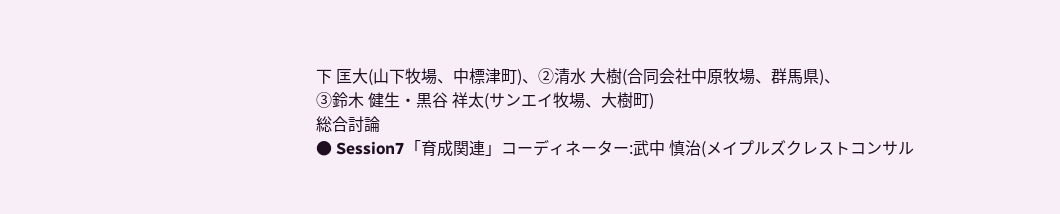下 匡大(山下牧場、中標津町)、②清水 大樹(合同会社中原牧場、群馬県)、
③鈴木 健生・黒谷 祥太(サンエイ牧場、大樹町)
総合討論
● Session7「育成関連」コーディネーター:武中 慎治(メイプルズクレストコンサル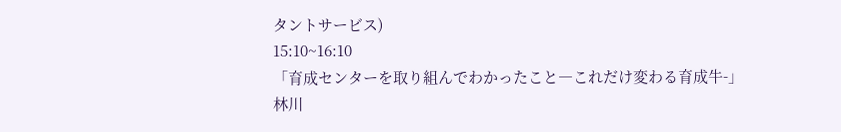タントサービス)
15:10~16:10
「育成センターを取り組んでわかったこと―これだけ変わる育成牛-」
林川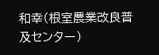和幸(根室農業改良普及センター)